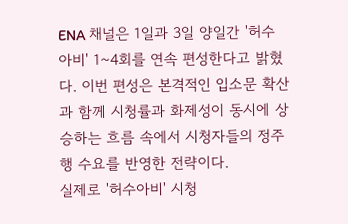ENA 채널은 1일과 3일 양일간 '허수아비' 1~4회를 연속 편성한다고 밝혔다. 이번 편성은 본격적인 입소문 확산과 함께 시청률과 화제성이 동시에 상승하는 흐름 속에서 시청자들의 정주행 수요를 반영한 전략이다.
실제로 '허수아비' 시청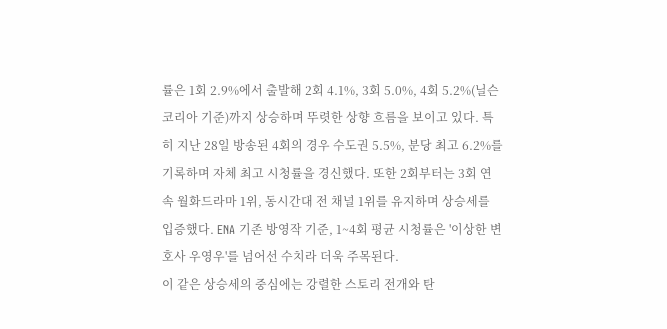률은 1회 2.9%에서 출발해 2회 4.1%, 3회 5.0%, 4회 5.2%(닐슨 코리아 기준)까지 상승하며 뚜렷한 상향 흐름을 보이고 있다. 특히 지난 28일 방송된 4회의 경우 수도권 5.5%, 분당 최고 6.2%를 기록하며 자체 최고 시청률을 경신했다. 또한 2회부터는 3회 연속 월화드라마 1위, 동시간대 전 채널 1위를 유지하며 상승세를 입증했다. ENA 기존 방영작 기준, 1~4회 평균 시청률은 '이상한 변호사 우영우'를 넘어선 수치라 더욱 주목된다.
이 같은 상승세의 중심에는 강렬한 스토리 전개와 탄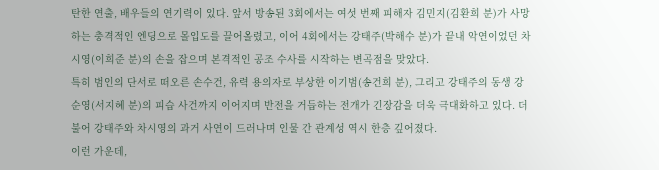탄한 연출, 배우들의 연기력이 있다. 앞서 방송된 3회에서는 여섯 번째 피해자 김민지(김환희 분)가 사망하는 충격적인 엔딩으로 몰입도를 끌어올렸고, 이어 4회에서는 강태주(박해수 분)가 끝내 악연이었던 차시영(이희준 분)의 손을 잡으며 본격적인 공조 수사를 시작하는 변곡점을 맞았다.
특히 범인의 단서로 떠오른 손수건, 유력 용의자로 부상한 이기범(송건희 분), 그리고 강태주의 동생 강순영(서지혜 분)의 피습 사건까지 이어지며 반전을 거듭하는 전개가 긴장감을 더욱 극대화하고 있다. 더불어 강태주와 차시영의 과거 사연이 드러나며 인물 간 관계성 역시 한층 깊어졌다.
이런 가운데,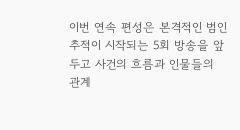이번 연속 편성은 본격적인 범인 추적이 시작되는 5회 방송을 앞두고 사건의 흐름과 인물들의 관계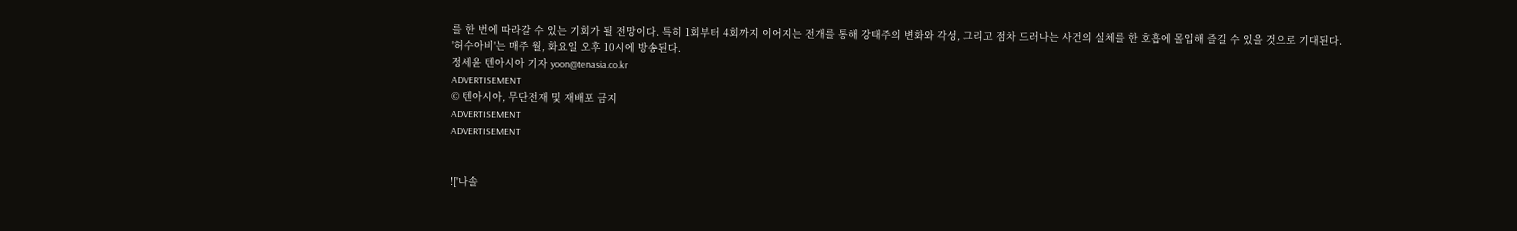를 한 번에 따라갈 수 있는 기회가 될 전망이다. 특히 1회부터 4회까지 이어지는 전개를 통해 강태주의 변화와 각성, 그리고 점차 드러나는 사건의 실체를 한 호흡에 몰입해 즐길 수 있을 것으로 기대된다.
'허수아비'는 매주 월, 화요일 오후 10시에 방송된다.
정세윤 텐아시아 기자 yoon@tenasia.co.kr
ADVERTISEMENT
© 텐아시아, 무단전재 및 재배포 금지
ADVERTISEMENT
ADVERTISEMENT


!['나솔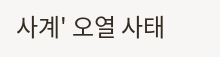사계' 오열 사태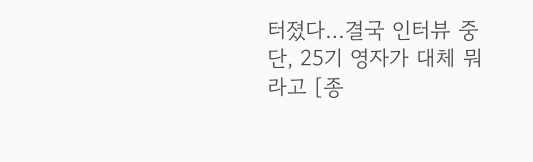터졌다…결국 인터뷰 중단, 25기 영자가 대체 뭐라고 [종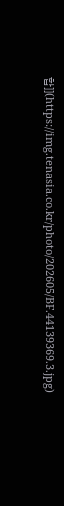합]](https://img.tenasia.co.kr/photo/202605/BF.44139369.3.jpg)